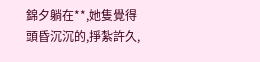錦夕躺在**,她隻覺得頭昏沉沉的,掙紮許久,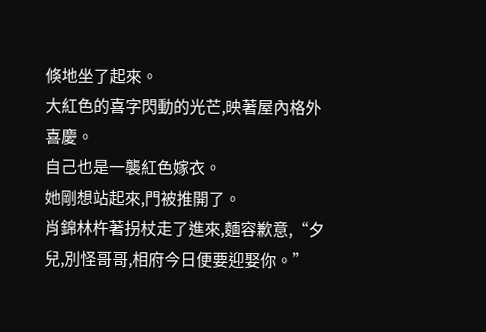倏地坐了起來。
大紅色的喜字閃動的光芒,映著屋內格外喜慶。
自己也是一襲紅色嫁衣。
她剛想站起來,門被推開了。
肖錦林杵著拐杖走了進來,麵容歉意,“夕兒,別怪哥哥,相府今日便要迎娶你。”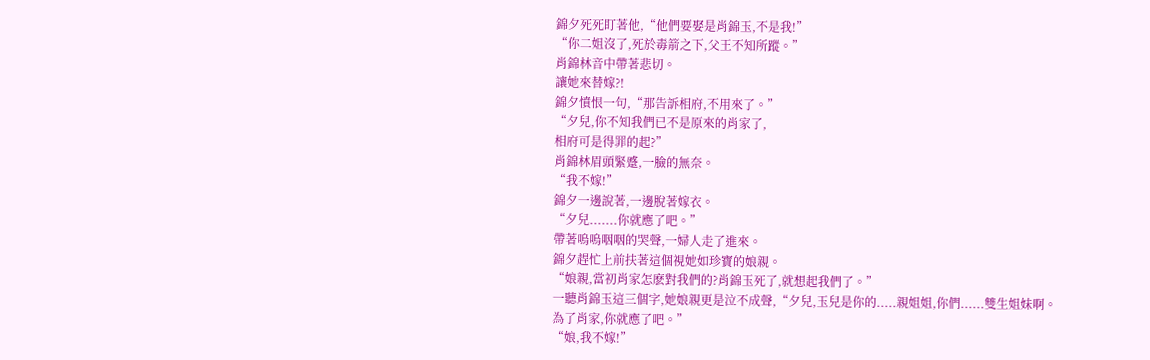錦夕死死盯著他,“他們要娶是肖錦玉,不是我!”
“你二姐沒了,死於毒箭之下,父王不知所蹤。”
肖錦林音中帶著悲切。
讓她來替嫁?!
錦夕憤恨一句,“那告訴相府,不用來了。”
“夕兒,你不知我們已不是原來的肖家了,
相府可是得罪的起?”
肖錦林眉頭緊蹙,一臉的無奈。
“我不嫁!”
錦夕一邊說著,一邊脫著嫁衣。
“夕兒.......你就應了吧。”
帶著嗚嗚咽咽的哭聲,一婦人走了進來。
錦夕趕忙上前扶著這個視她如珍寶的娘親。
“娘親,當初肖家怎麽對我們的?肖錦玉死了,就想起我們了。”
一聽肖錦玉這三個字,她娘親更是泣不成聲,“夕兒,玉兒是你的.....親姐姐,你們......雙生姐妹啊。
為了肖家,你就應了吧。”
“娘,我不嫁!”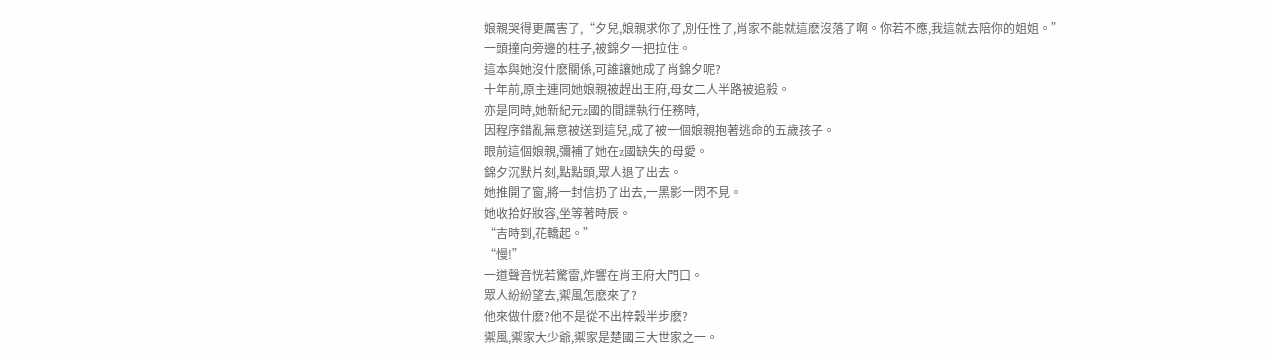娘親哭得更厲害了,“夕兒,娘親求你了,別任性了,肖家不能就這麽沒落了啊。你若不應,我這就去陪你的姐姐。”
一頭撞向旁邊的柱子,被錦夕一把拉住。
這本與她沒什麽關係,可誰讓她成了肖錦夕呢?
十年前,原主連同她娘親被趕出王府,母女二人半路被追殺。
亦是同時,她新紀元z國的間諜執行任務時,
因程序錯亂無意被送到這兒,成了被一個娘親抱著逃命的五歲孩子。
眼前這個娘親,彌補了她在z國缺失的母愛。
錦夕沉默片刻,點點頭,眾人退了出去。
她推開了窗,將一封信扔了出去,一黑影一閃不見。
她收拾好妝容,坐等著時辰。
“吉時到,花轎起。”
“慢!”
一道聲音恍若驚雷,炸響在肖王府大門口。
眾人紛紛望去,禦風怎麽來了?
他來做什麽?他不是從不出梓穀半步麽?
禦風,禦家大少爺,禦家是楚國三大世家之一。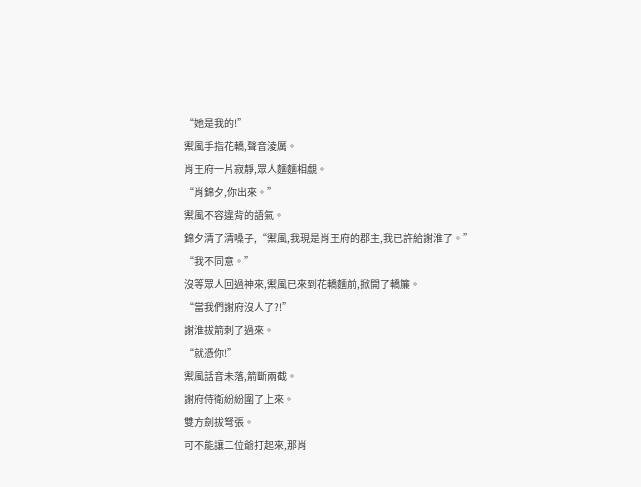“她是我的!”
禦風手指花轎,聲音淩厲。
肖王府一片寂靜,眾人麵麵相覷。
“肖錦夕,你出來。”
禦風不容違背的語氣。
錦夕清了清嗓子,“禦風,我現是肖王府的郡主,我已許給謝淮了。”
“我不同意。”
沒等眾人回過神來,禦風已來到花轎麵前,掀開了轎簾。
“當我們謝府沒人了?!”
謝淮拔箭刺了過來。
“就憑你!”
禦風話音未落,箭斷兩截。
謝府侍衛紛紛圍了上來。
雙方劍拔弩張。
可不能讓二位爺打起來,那肖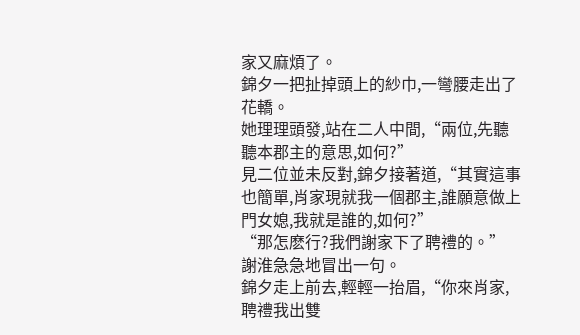家又麻煩了。
錦夕一把扯掉頭上的紗巾,一彎腰走出了花轎。
她理理頭發,站在二人中間,“兩位,先聽聽本郡主的意思,如何?”
見二位並未反對,錦夕接著道,“其實這事也簡單,肖家現就我一個郡主,誰願意做上門女媳,我就是誰的,如何?”
“那怎麽行?我們謝家下了聘禮的。”
謝淮急急地冒出一句。
錦夕走上前去,輕輕一抬眉,“你來肖家,聘禮我出雙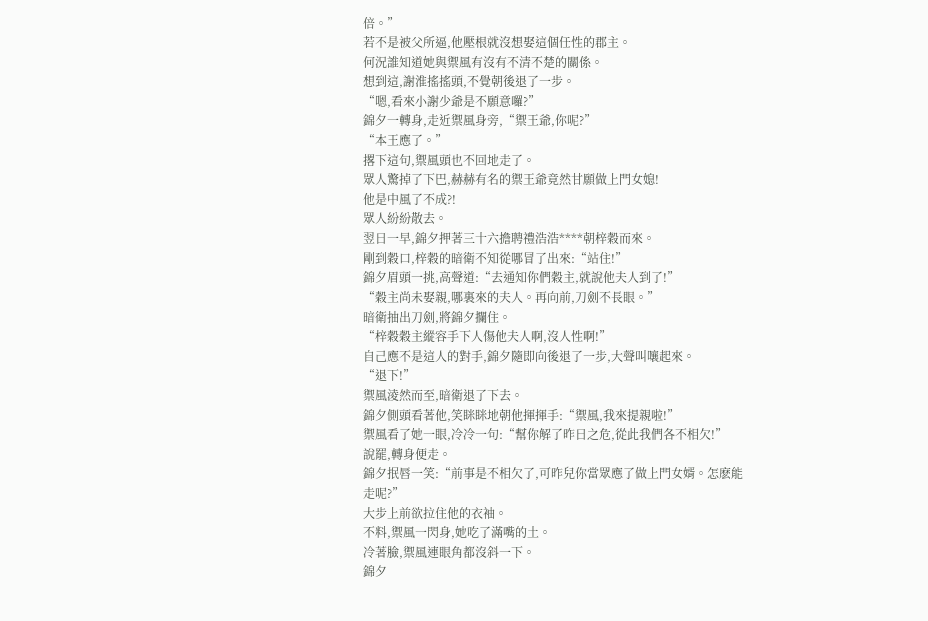倍。”
若不是被父所逼,他壓根就沒想娶這個任性的郡主。
何況誰知道她與禦風有沒有不清不楚的關係。
想到這,謝淮搖搖頭,不覺朝後退了一步。
“嗯,看來小謝少爺是不願意囉?”
錦夕一轉身,走近禦風身旁,“禦王爺,你呢?”
“本王應了。”
撂下這句,禦風頭也不回地走了。
眾人驚掉了下巴,赫赫有名的禦王爺竟然甘願做上門女媳!
他是中風了不成?!
眾人紛紛散去。
翌日一早,錦夕押著三十六擔聘禮浩浩****朝梓穀而來。
剛到穀口,梓穀的暗衛不知從哪冒了出來:“站住!”
錦夕眉頭一挑,高聲道:“去通知你們穀主,就說他夫人到了!”
“穀主尚未娶親,哪裏來的夫人。再向前,刀劍不長眼。”
暗衛抽出刀劍,將錦夕攔住。
“梓穀穀主縱容手下人傷他夫人啊,沒人性啊!”
自己應不是這人的對手,錦夕隨即向後退了一步,大聲叫嚷起來。
“退下!”
禦風淩然而至,暗衛退了下去。
錦夕側頭看著他,笑眯眯地朝他揮揮手:“禦風,我來提親啦!”
禦風看了她一眼,冷冷一句:“幫你解了昨日之危,從此我們各不相欠!”
說罷,轉身便走。
錦夕抿唇一笑:“前事是不相欠了,可昨兒你當眾應了做上門女婿。怎麽能走呢?”
大步上前欲拉住他的衣袖。
不料,禦風一閃身,她吃了滿嘴的土。
冷著臉,禦風連眼角都沒斜一下。
錦夕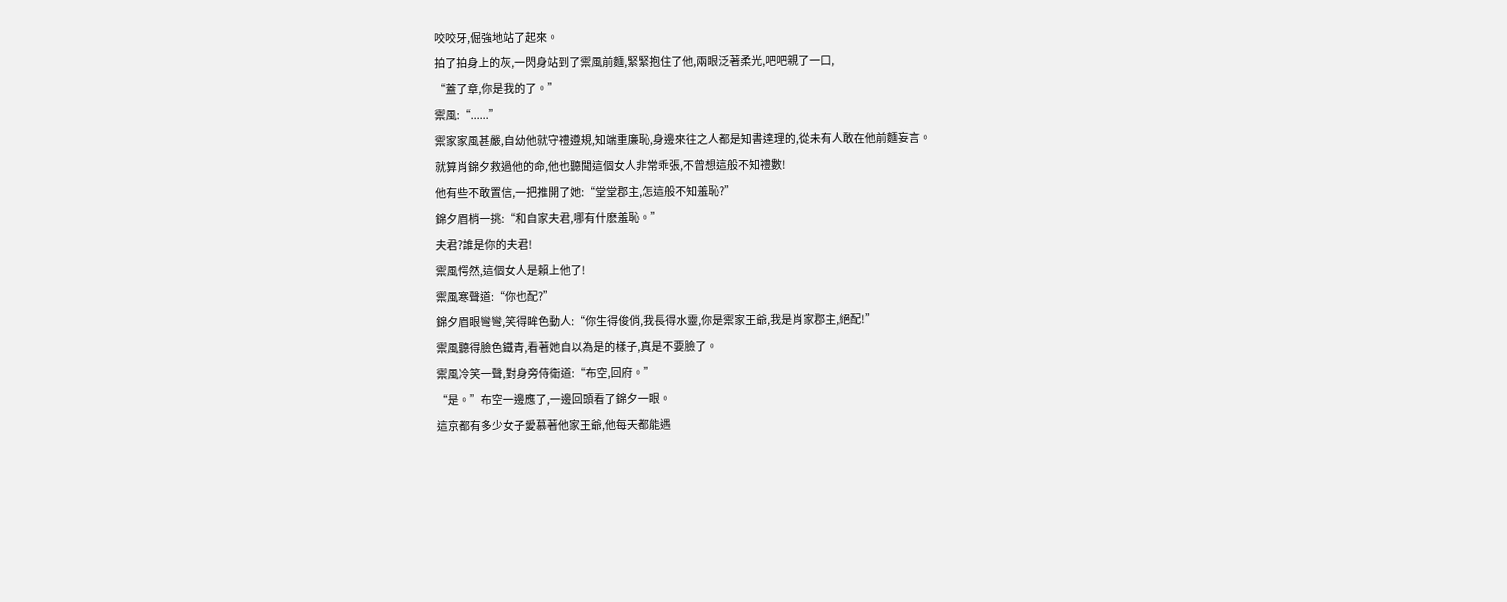咬咬牙,倔強地站了起來。
拍了拍身上的灰,一閃身站到了禦風前麵,緊緊抱住了他,兩眼泛著柔光,吧吧親了一口,
“蓋了章,你是我的了。”
禦風:“......”
禦家家風甚嚴,自幼他就守禮遵規,知端重廉恥,身邊來往之人都是知書達理的,從未有人敢在他前麵妄言。
就算肖錦夕救過他的命,他也聽聞這個女人非常乖張,不曾想這般不知禮數!
他有些不敢置信,一把推開了她:“堂堂郡主,怎這般不知羞恥?”
錦夕眉梢一挑:“和自家夫君,哪有什麽羞恥。”
夫君?誰是你的夫君!
禦風愕然,這個女人是賴上他了!
禦風寒聲道:“你也配?”
錦夕眉眼彎彎,笑得眸色動人:“你生得俊俏,我長得水靈,你是禦家王爺,我是肖家郡主,絕配!”
禦風聽得臉色鐵青,看著她自以為是的樣子,真是不要臉了。
禦風冷笑一聲,對身旁侍衛道:“布空,回府。”
“是。”布空一邊應了,一邊回頭看了錦夕一眼。
這京都有多少女子愛慕著他家王爺,他每天都能遇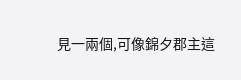見一兩個,可像錦夕郡主這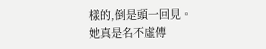樣的,倒是頭一回見。
她真是名不虛傳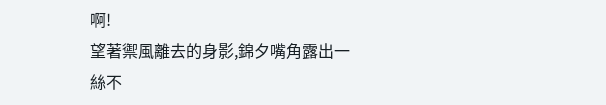啊!
望著禦風離去的身影,錦夕嘴角露出一絲不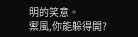明的笑意。
禦風,你能躲得開?